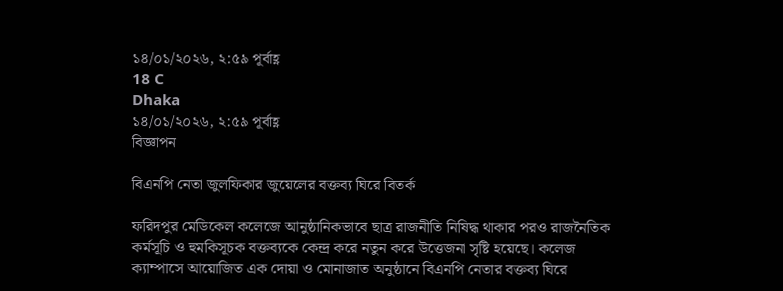১৪/০১/২০২৬, ২:৫৯ পূর্বাহ্ণ
18 C
Dhaka
১৪/০১/২০২৬, ২:৫৯ পূর্বাহ্ণ
বিজ্ঞাপন

বিএনপি নেতা জুলফিকার জুয়েলের বক্তব্য ঘিরে বিতর্ক

ফরিদপুর মেডিকেল কলেজে আনুষ্ঠানিকভাবে ছাত্র রাজনীতি নিষিদ্ধ থাকার পরও রাজনৈতিক কর্মসূচি ও হুমকিসূচক বক্তব্যকে কেন্দ্র করে নতুন করে উত্তেজনা সৃষ্টি হয়েছে। কলেজ ক্যাম্পাসে আয়োজিত এক দোয়া ও মোনাজাত অনুষ্ঠানে বিএনপি নেতার বক্তব্য ঘিরে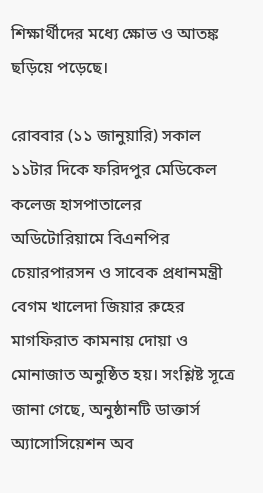শিক্ষার্থীদের মধ্যে ক্ষোভ ও আতঙ্ক ছড়িয়ে পড়েছে।

রোববার (১১ জানুয়ারি) সকাল ১১টার দিকে ফরিদপুর মেডিকেল কলেজ হাসপাতালের অডিটোরিয়ামে বিএনপির চেয়ারপারসন ও সাবেক প্রধানমন্ত্রী বেগম খালেদা জিয়ার রুহের মাগফিরাত কামনায় দোয়া ও মোনাজাত অনুষ্ঠিত হয়। সংশ্লিষ্ট সূত্রে জানা গেছে, অনুষ্ঠানটি ডাক্তার্স অ্যাসোসিয়েশন অব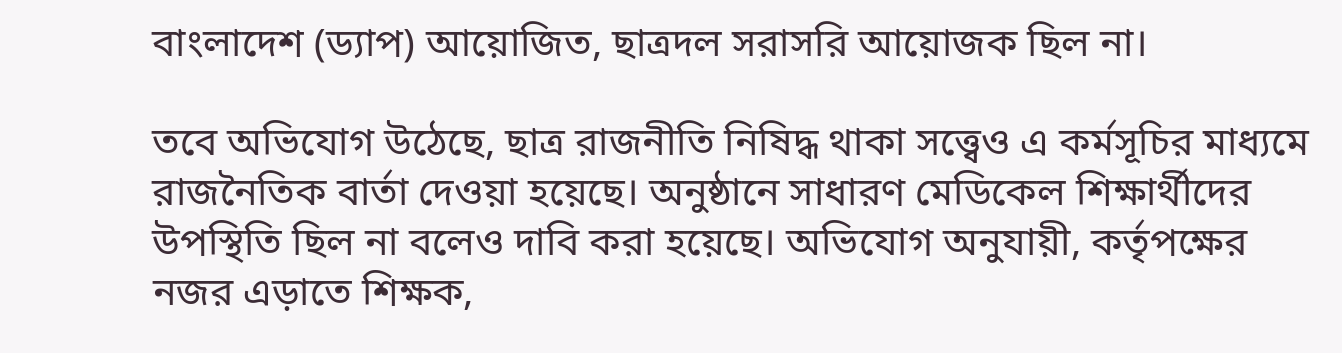বাংলাদেশ (ড্যাপ) আয়োজিত, ছাত্রদল সরাসরি আয়োজক ছিল না।

তবে অভিযোগ উঠেছে, ছাত্র রাজনীতি নিষিদ্ধ থাকা সত্ত্বেও এ কর্মসূচির মাধ্যমে রাজনৈতিক বার্তা দেওয়া হয়েছে। অনুষ্ঠানে সাধারণ মেডিকেল শিক্ষার্থীদের উপস্থিতি ছিল না বলেও দাবি করা হয়েছে। অভিযোগ অনুযায়ী, কর্তৃপক্ষের নজর এড়াতে শিক্ষক,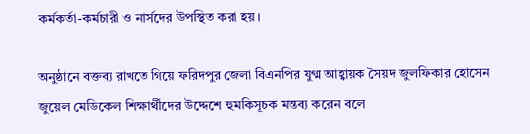কর্মকর্তা-কর্মচারী ও নার্সদের উপস্থিত করা হয়।

অনুষ্ঠানে বক্তব্য রাখতে গিয়ে ফরিদপুর জেলা বিএনপির যুগ্ম আহ্বায়ক সৈয়দ জুলফিকার হোসেন জুয়েল মেডিকেল শিক্ষার্থীদের উদ্দেশে হুমকিসূচক মন্তব্য করেন বলে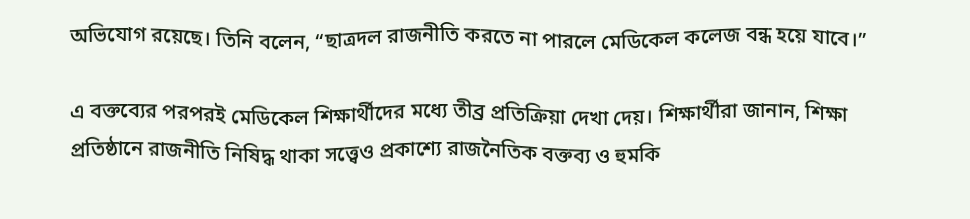অভিযোগ রয়েছে। তিনি বলেন, “ছাত্রদল রাজনীতি করতে না পারলে মেডিকেল কলেজ বন্ধ হয়ে যাবে।”

এ বক্তব্যের পরপরই মেডিকেল শিক্ষার্থীদের মধ্যে তীব্র প্রতিক্রিয়া দেখা দেয়। শিক্ষার্থীরা জানান, শিক্ষা প্রতিষ্ঠানে রাজনীতি নিষিদ্ধ থাকা সত্ত্বেও প্রকাশ্যে রাজনৈতিক বক্তব্য ও হুমকি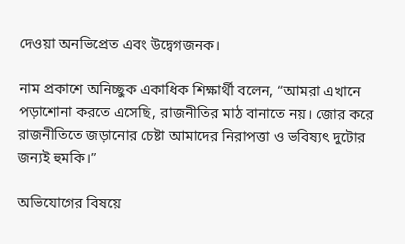দেওয়া অনভিপ্রেত এবং উদ্বেগজনক।

নাম প্রকাশে অনিচ্ছুক একাধিক শিক্ষার্থী বলেন, “আমরা এখানে পড়াশোনা করতে এসেছি, রাজনীতির মাঠ বানাতে নয়। জোর করে রাজনীতিতে জড়ানোর চেষ্টা আমাদের নিরাপত্তা ও ভবিষ্যৎ দুটোর জন্যই হুমকি।”

অভিযোগের বিষয়ে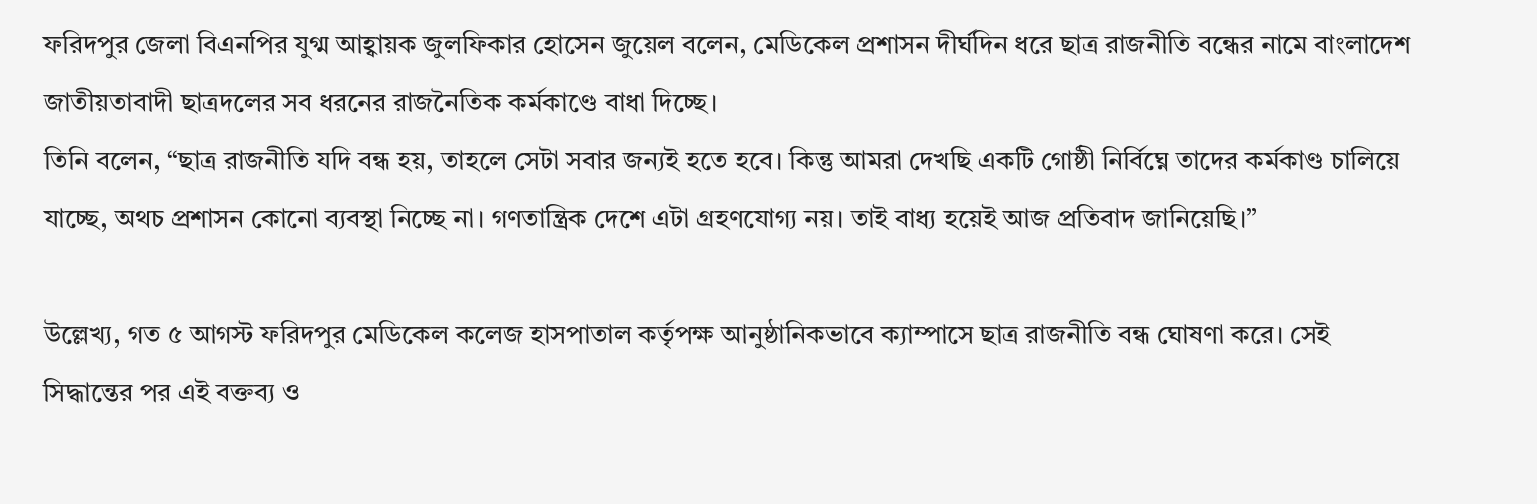ফরিদপুর জেলা বিএনপির যুগ্ম আহ্বায়ক জুলফিকার হোসেন জুয়েল বলেন, মেডিকেল প্রশাসন দীর্ঘদিন ধরে ছাত্র রাজনীতি বন্ধের নামে বাংলাদেশ জাতীয়তাবাদী ছাত্রদলের সব ধরনের রাজনৈতিক কর্মকাণ্ডে বাধা দিচ্ছে।
তিনি বলেন, “ছাত্র রাজনীতি যদি বন্ধ হয়, তাহলে সেটা সবার জন্যই হতে হবে। কিন্তু আমরা দেখছি একটি গোষ্ঠী নির্বিঘ্নে তাদের কর্মকাণ্ড চালিয়ে যাচ্ছে, অথচ প্রশাসন কোনো ব্যবস্থা নিচ্ছে না। গণতান্ত্রিক দেশে এটা গ্রহণযোগ্য নয়। তাই বাধ্য হয়েই আজ প্রতিবাদ জানিয়েছি।”

উল্লেখ্য, গত ৫ আগস্ট ফরিদপুর মেডিকেল কলেজ হাসপাতাল কর্তৃপক্ষ আনুষ্ঠানিকভাবে ক্যাম্পাসে ছাত্র রাজনীতি বন্ধ ঘোষণা করে। সেই সিদ্ধান্তের পর এই বক্তব্য ও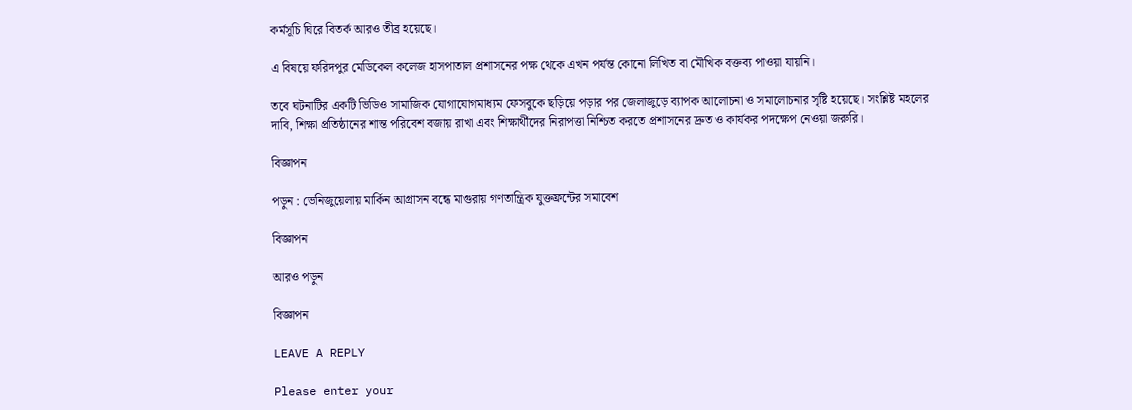কর্মসূচি ঘিরে বিতর্ক আরও তীব্র হয়েছে।

এ বিষয়ে ফরিদপুর মেডিকেল কলেজ হাসপাতাল প্রশাসনের পক্ষ থেকে এখন পর্যন্ত কোনো লিখিত বা মৌখিক বক্তব্য পাওয়া যায়নি।

তবে ঘটনাটির একটি ভিডিও সামাজিক যোগাযোগমাধ্যম ফেসবুকে ছড়িয়ে পড়ার পর জেলাজুড়ে ব্যাপক আলোচনা ও সমালোচনার সৃষ্টি হয়েছে। সংশ্লিষ্ট মহলের দাবি, শিক্ষা প্রতিষ্ঠানের শান্ত পরিবেশ বজায় রাখা এবং শিক্ষার্থীদের নিরাপত্তা নিশ্চিত করতে প্রশাসনের দ্রুত ও কার্যকর পদক্ষেপ নেওয়া জরুরি।

বিজ্ঞাপন

পড়ুন : ভেনিজুয়েলায় মার্কিন আগ্রাসন বন্ধে মাগুরায় গণতান্ত্রিক যুক্তফ্রন্টের সমাবেশ

বিজ্ঞাপন

আরও পড়ুন

বিজ্ঞাপন

LEAVE A REPLY

Please enter your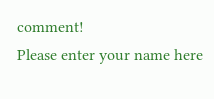comment!
Please enter your name here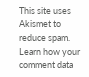This site uses Akismet to reduce spam. Learn how your comment data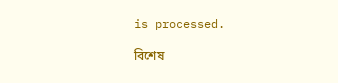is processed.

বিশেষ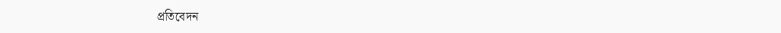প্রতিবেদন